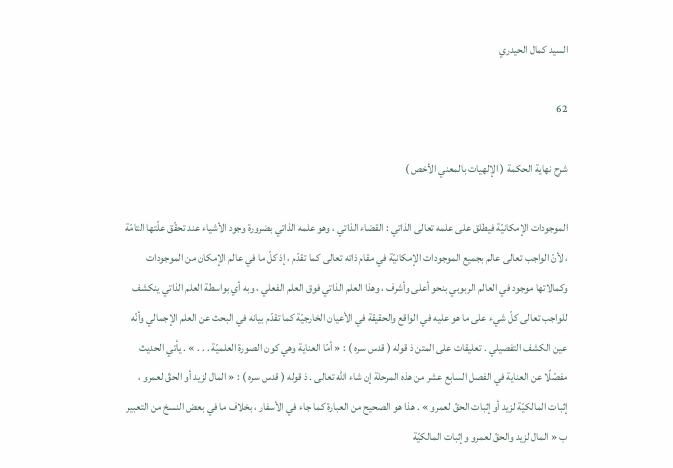السيد كمال الحيدري

62

شرح نهاية الحكمة ( الإلهيات بالمعني الأخص )

الموجودات الإمكانيّة فيطلق على علمه تعالى الذاتي : القضاء الذاتي ، وهو علمه الذاتي بضرورة وجود الأشياء عند تحقّق علّتها التامّة ، لأنّ الواجب تعالى عالم بجميع الموجودات الإمكانيّة في مقام ذاته تعالى كما تقدّم ، إذ كلّ ما في عالم الإمكان من الموجودات وكمالاتها موجود في العالم الربوبي بنحو أعلى وأشرف ، وهذا العلم الذاتي فوق العلم الفعلي ، وبه أي بواسطة العلم الذاتي ينكشف للواجب تعالى كلّ شيء على ما هو عليه في الواقع والحقيقة في الأعيان الخارجيّة كما تقدّم بيانه في البحث عن العلم الإجمالي وأنّه عين الكشف التفصيلي . تعليقات على المتن ذ قوله ( قدس سره ) : « أمّا العناية وهي كون الصورة العلميّة . . . » . يأتي الحديث مفصّلًا عن العناية في الفصل السابع عشر من هذه المرحلة إن شاء الله تعالى . ذ قوله ( قدس سره ) : « المال لزيد أو الحقّ لعمرو ، إثبات المالكيّة لزيد أو إثبات الحقّ لعمرو » . هذا هو الصحيح من العبارة كما جاء في الأسفار ، بخلاف ما في بعض النسخ من التعبير ب « المال لزيد والحقّ لعمرو وإثبات المالكيّة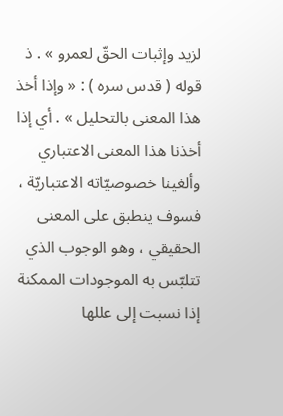لزيد وإثبات الحقّ لعمرو » . ذ قوله ( قدس سره ) : « وإذا أخذ هذا المعنى بالتحليل » . أي إذا أخذنا هذا المعنى الاعتباري وألغينا خصوصيّاته الاعتباريّة ، فسوف ينطبق على المعنى الحقيقي ، وهو الوجوب الذي تتلبّس به الموجودات الممكنة إذا نسبت إلى عللها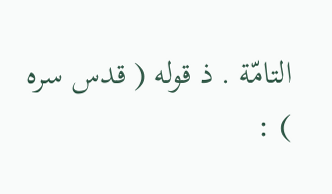التامّة . ذ قوله ( قدس سره ) :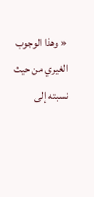« وهذا الوجوب الغيري من حيث نسبته إلى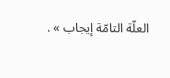العلّة التامّة إيجاب » .